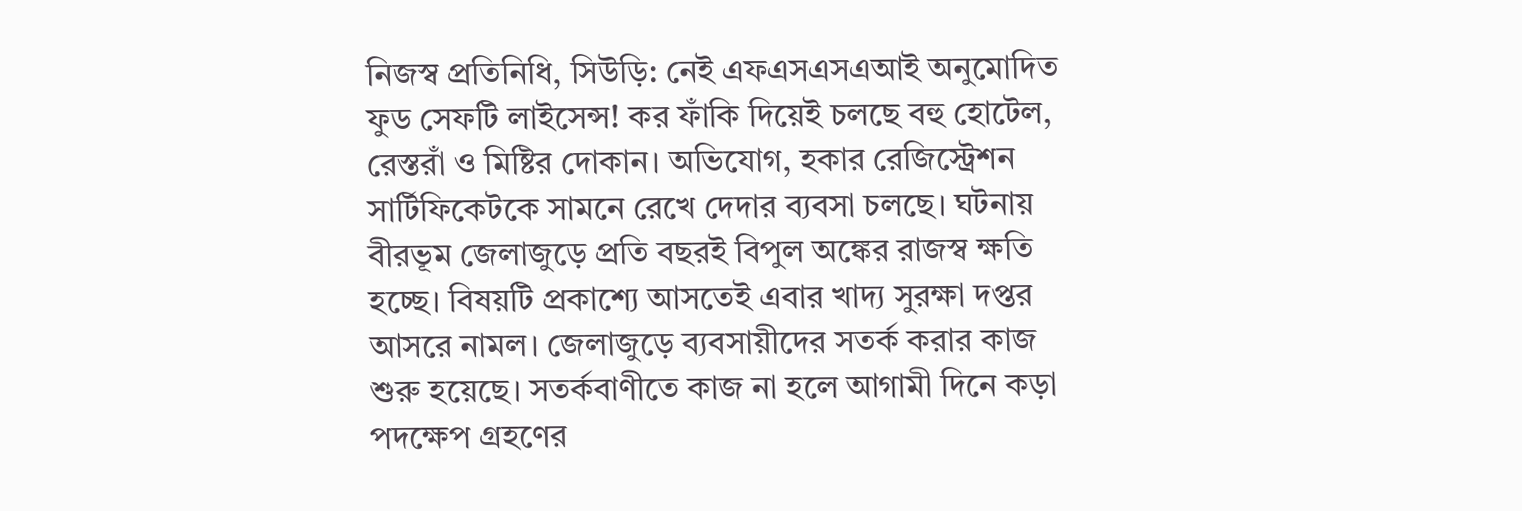নিজস্ব প্রতিনিধি, সিউড়ি: নেই এফএসএসএআই অনুমোদিত ফুড সেফটি লাইসেন্স! কর ফাঁকি দিয়েই চলছে বহু হোটেল, রেস্তরাঁ ও মিষ্টির দোকান। অভিযোগ, হকার রেজিস্ট্রেশন সার্টিফিকেটকে সামনে রেখে দেদার ব্যবসা চলছে। ঘটনায় বীরভূম জেলাজুড়ে প্রতি বছরই বিপুল অঙ্কের রাজস্ব ক্ষতি হচ্ছে। বিষয়টি প্রকাশ্যে আসতেই এবার খাদ্য সুরক্ষা দপ্তর আসরে নামল। জেলাজুড়ে ব্যবসায়ীদের সতর্ক করার কাজ শুরু হয়েছে। সতর্কবাণীতে কাজ না হলে আগামী দিনে কড়া পদক্ষেপ গ্রহণের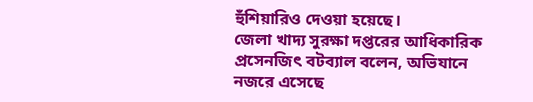হুঁশিয়ারিও দেওয়া হয়েছে।
জেলা খাদ্য সুরক্ষা দপ্তরের আধিকারিক প্রসেনজিৎ বটব্যাল বলেন, অভিযানে নজরে এসেছে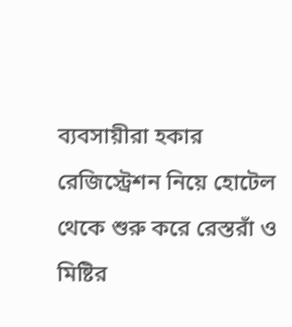ব্যবসায়ীরা হকার রেজিস্ট্রেশন নিয়ে হোটেল থেকে শুরু করে রেস্তরাঁ ও মিষ্টির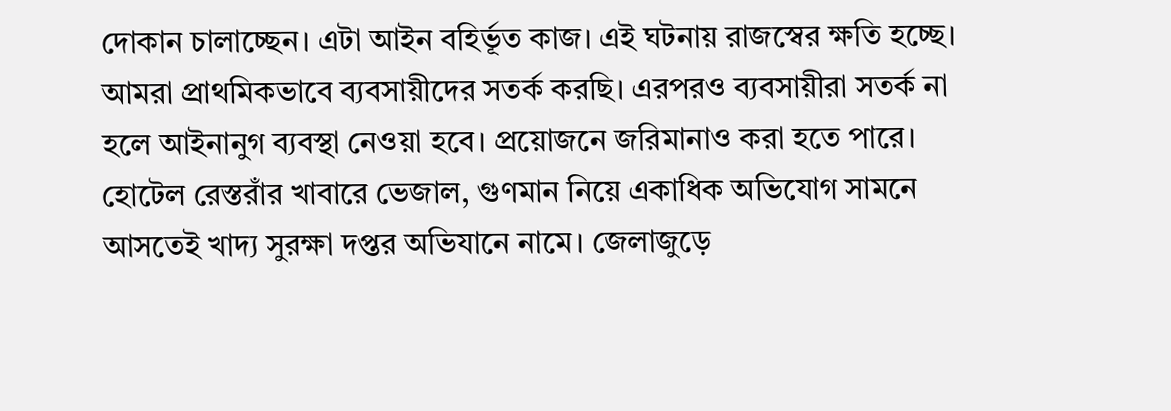দোকান চালাচ্ছেন। এটা আইন বহির্ভূত কাজ। এই ঘটনায় রাজস্বের ক্ষতি হচ্ছে। আমরা প্রাথমিকভাবে ব্যবসায়ীদের সতর্ক করছি। এরপরও ব্যবসায়ীরা সতর্ক না হলে আইনানুগ ব্যবস্থা নেওয়া হবে। প্রয়োজনে জরিমানাও করা হতে পারে।
হোটেল রেস্তরাঁর খাবারে ভেজাল, গুণমান নিয়ে একাধিক অভিযোগ সামনে আসতেই খাদ্য সুরক্ষা দপ্তর অভিযানে নামে। জেলাজুড়ে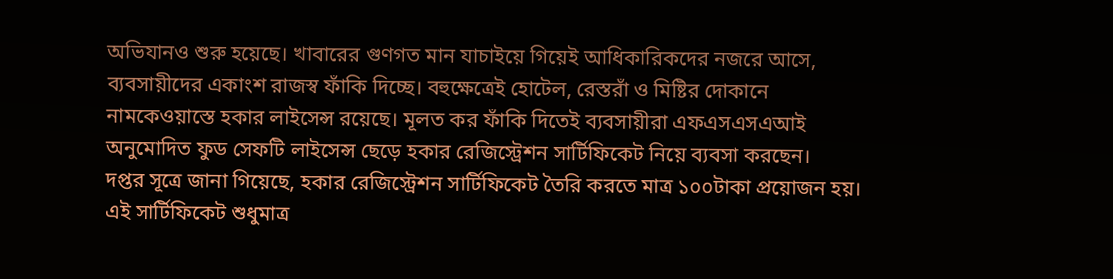অভিযানও শুরু হয়েছে। খাবারের গুণগত মান যাচাইয়ে গিয়েই আধিকারিকদের নজরে আসে, ব্যবসায়ীদের একাংশ রাজস্ব ফাঁকি দিচ্ছে। বহুক্ষেত্রেই হোটেল, রেস্তরাঁ ও মিষ্টির দোকানে নামকেওয়াস্তে হকার লাইসেন্স রয়েছে। মূলত কর ফাঁকি দিতেই ব্যবসায়ীরা এফএসএসএআই অনুমোদিত ফুড সেফটি লাইসেন্স ছেড়ে হকার রেজিস্ট্রেশন সার্টিফিকেট নিয়ে ব্যবসা করছেন।
দপ্তর সূত্রে জানা গিয়েছে, হকার রেজিস্ট্রেশন সার্টিফিকেট তৈরি করতে মাত্র ১০০টাকা প্রয়োজন হয়। এই সার্টিফিকেট শুধুমাত্র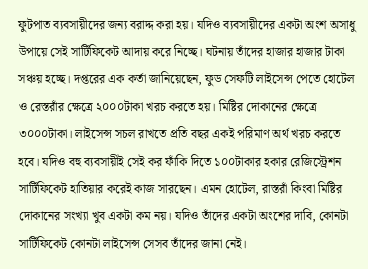ফুটপাত ব্যবসায়ীদের জন্য বরাদ্দ করা হয়। যদিও ব্যবসায়ীদের একটা অংশ অসাধু উপায়ে সেই সার্টিফিকেট আদায় করে নিচ্ছে। ঘটনায় তাঁদের হাজার হাজার টাকা সঞ্চয় হচ্ছে। দপ্তরের এক কর্তা জানিয়েছেন, ফুড সেফটি লাইসেন্স পেতে হোটেল ও রেস্তরাঁর ক্ষেত্রে ২০০০টাকা খরচ করতে হয়। মিষ্টির দোকানের ক্ষেত্রে ৩০০০টাকা। লাইসেন্স সচল রাখতে প্রতি বছর একই পরিমাণ অর্থ খরচ করতে হবে। যদিও বহু ব্যবসায়ীই সেই কর ফাঁকি দিতে ১০০টাকার হকার রেজিস্ট্রেশন সার্টিফিকেট হাতিয়ার করেই কাজ সারছেন। এমন হোটেল, রাস্তরাঁ কিংবা মিষ্টির দোকানের সংখ্যা খুব একটা কম নয়। যদিও তাঁদের একটা অংশের দাবি, কোনটা সার্টিফিকেট কোনটা লাইসেন্স সেসব তাঁদের জানা নেই।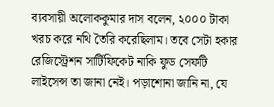ব্যবসায়ী অলোককুমার দাস বলেন, ২০০০ টাকা খরচ করে নথি তৈরি করেছিলাম। তবে সেটা হকার রেজিস্ট্রেশন সার্টিফিকেট নাকি ফুড সেফটি লাইসেন্স তা জানা নেই। পড়াশোনা জানি না, যে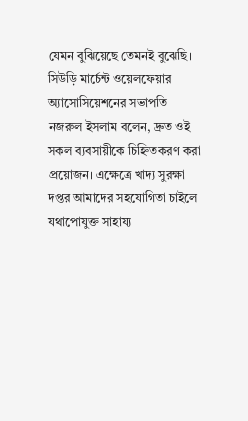যেমন বুঝিয়েছে তেমনই বুঝেছি।
সিউড়ি মার্চেন্ট ওয়েলফেয়ার অ্যাসোসিয়েশনের সভাপতি নজরুল ইসলাম বলেন, দ্রুত ওই সকল ব্যবসায়ীকে চিহ্নিতকরণ করা প্রয়োজন। এক্ষেত্রে খাদ্য সুরক্ষা দপ্তর আমাদের সহযোগিতা চাইলে যথাপোযুক্ত সাহায্য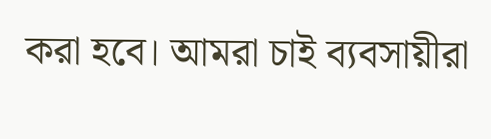করা হবে। আমরা চাই ব্যবসায়ীরা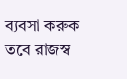ব্যবসা করুক তবে রাজস্ব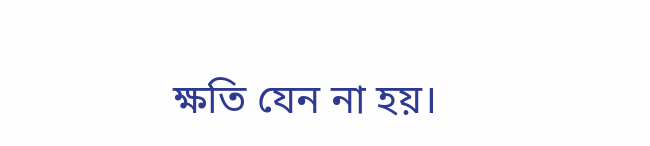ক্ষতি যেন না হয়।